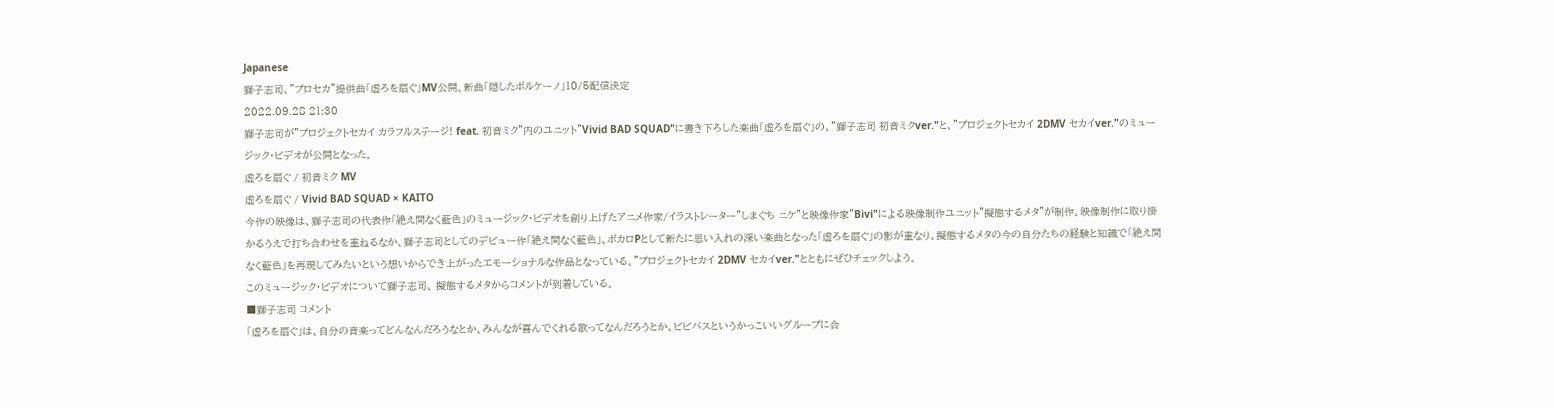Japanese
獅子志司、"プロセカ"提供曲「虚ろを扇ぐ」MV公開。新曲「隠したボルケーノ」10/5配信決定
2022.09.28 21:30
獅子志司が"プロジェクトセカイ カラフルステージ! feat. 初音ミク"内のユニット"Vivid BAD SQUAD"に書き下ろした楽曲「虚ろを扇ぐ」の、"獅子志司 初音ミクver."と、"プロジェクトセカイ 2DMV セカイver."のミュージック・ビデオが公開となった。
虚ろを扇ぐ / 初音ミク MV
虚ろを扇ぐ / Vivid BAD SQUAD × KAITO
今作の映像は、獅子志司の代表作「絶え間なく藍色」のミュージック・ビデオを創り上げたアニメ作家/イラストレーター"しまぐち ニケ"と映像作家"Bivi"による映像制作ユニット"擬態するメタ"が制作。映像制作に取り掛かるうえで打ち合わせを重ねるなか、獅子志司としてのデビュー作「絶え間なく藍色」、ボカロPとして新たに思い入れの深い楽曲となった「虚ろを扇ぐ」の影が重なり、擬態するメタの今の自分たちの経験と知識で「絶え間なく藍色」を再現してみたいという想いからでき上がったエモーショナルな作品となっている。"プロジェクトセカイ 2DMV セカイver."とともにぜひチェックしよう。
このミュージック・ビデオについて獅子志司、 擬態するメタからコメントが到着している。
■獅子志司 コメント
「虚ろを扇ぐ」は、自分の音楽ってどんなんだろうなとか、みんなが喜んでくれる歌ってなんだろうとか、ビビバスというかっこいいグループに合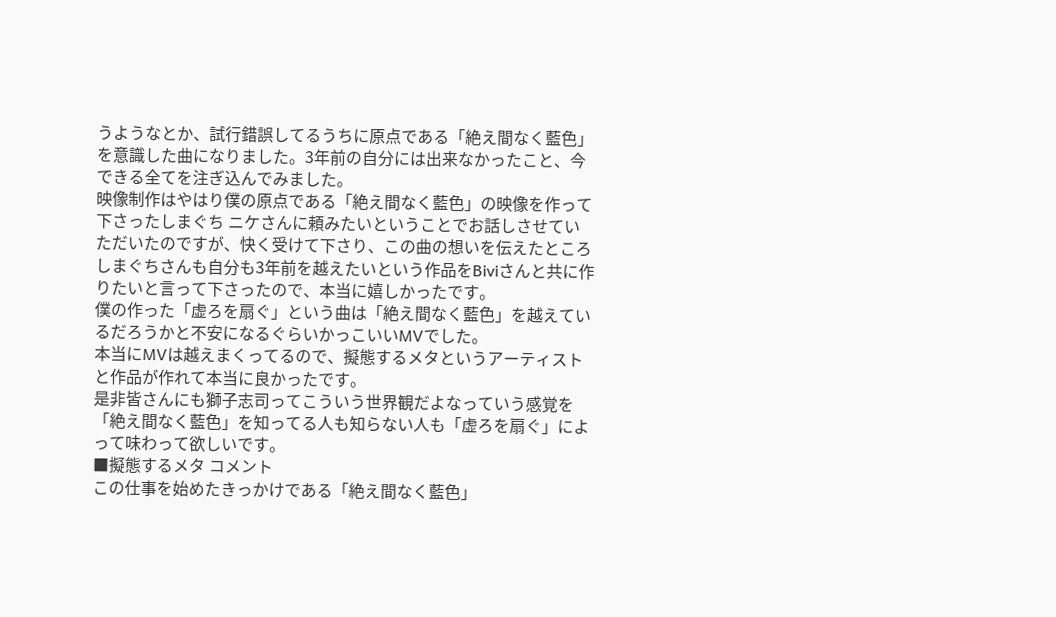うようなとか、試行錯誤してるうちに原点である「絶え間なく藍色」を意識した曲になりました。3年前の自分には出来なかったこと、今できる全てを注ぎ込んでみました。
映像制作はやはり僕の原点である「絶え間なく藍色」の映像を作って下さったしまぐち ニケさんに頼みたいということでお話しさせていただいたのですが、快く受けて下さり、この曲の想いを伝えたところしまぐちさんも自分も3年前を越えたいという作品をBiviさんと共に作りたいと言って下さったので、本当に嬉しかったです。
僕の作った「虚ろを扇ぐ」という曲は「絶え間なく藍色」を越えているだろうかと不安になるぐらいかっこいいMVでした。
本当にMVは越えまくってるので、擬態するメタというアーティストと作品が作れて本当に良かったです。
是非皆さんにも獅子志司ってこういう世界観だよなっていう感覚を「絶え間なく藍色」を知ってる人も知らない人も「虚ろを扇ぐ」によって味わって欲しいです。
■擬態するメタ コメント
この仕事を始めたきっかけである「絶え間なく藍色」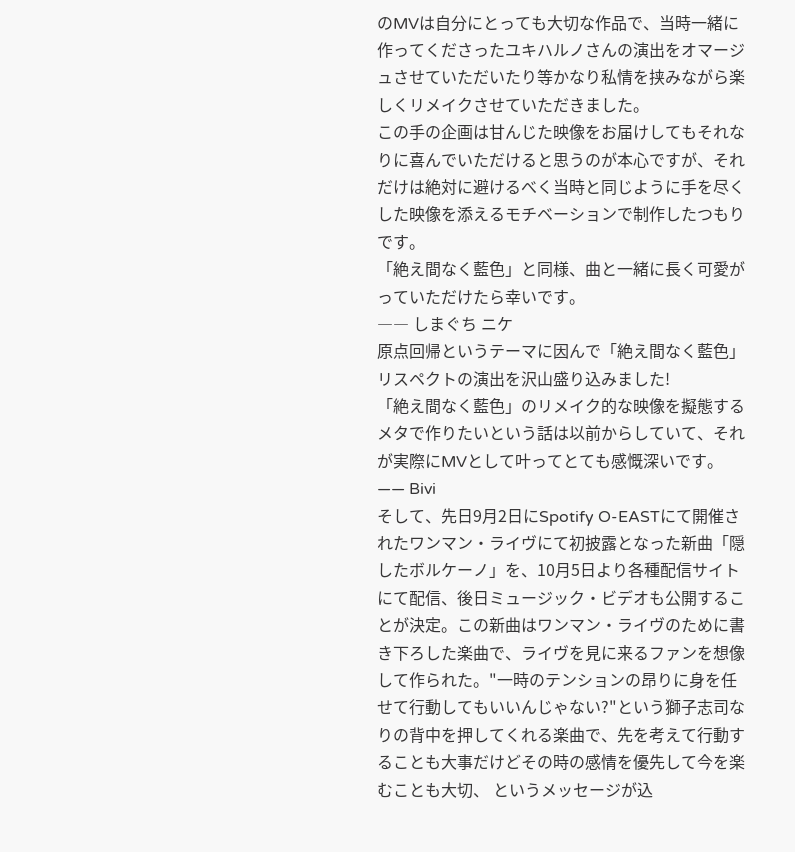のMVは自分にとっても大切な作品で、当時一緒に作ってくださったユキハルノさんの演出をオマージュさせていただいたり等かなり私情を挟みながら楽しくリメイクさせていただきました。
この手の企画は甘んじた映像をお届けしてもそれなりに喜んでいただけると思うのが本心ですが、それだけは絶対に避けるべく当時と同じように手を尽くした映像を添えるモチベーションで制作したつもりです。
「絶え間なく藍色」と同様、曲と一緒に長く可愛がっていただけたら幸いです。
―― しまぐち ニケ
原点回帰というテーマに因んで「絶え間なく藍色」リスペクトの演出を沢山盛り込みました!
「絶え間なく藍色」のリメイク的な映像を擬態するメタで作りたいという話は以前からしていて、それが実際にMVとして叶ってとても感慨深いです。
―― Bivi
そして、先日9月2日にSpotify O-EASTにて開催されたワンマン・ライヴにて初披露となった新曲「隠したボルケーノ」を、10月5日より各種配信サイトにて配信、後日ミュージック・ビデオも公開することが決定。この新曲はワンマン・ライヴのために書き下ろした楽曲で、ライヴを見に来るファンを想像して作られた。"一時のテンションの昂りに身を任せて行動してもいいんじゃない?"という獅子志司なりの背中を押してくれる楽曲で、先を考えて行動することも大事だけどその時の感情を優先して今を楽むことも大切、 というメッセージが込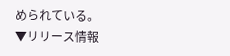められている。
▼リリース情報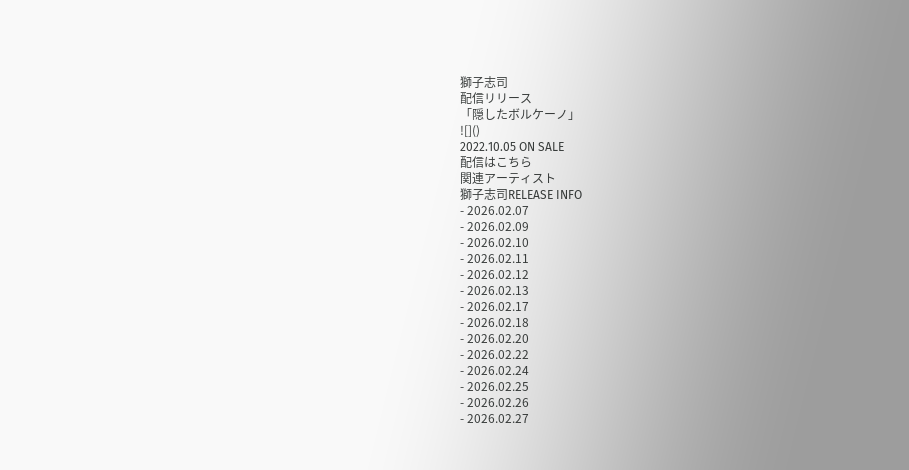獅子志司
配信リリース
「隠したボルケーノ」
![]()
2022.10.05 ON SALE
配信はこちら
関連アーティスト
獅子志司RELEASE INFO
- 2026.02.07
- 2026.02.09
- 2026.02.10
- 2026.02.11
- 2026.02.12
- 2026.02.13
- 2026.02.17
- 2026.02.18
- 2026.02.20
- 2026.02.22
- 2026.02.24
- 2026.02.25
- 2026.02.26
- 2026.02.27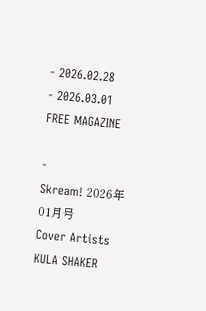- 2026.02.28
- 2026.03.01
FREE MAGAZINE

-
Skream! 2026年01月号
Cover Artists
KULA SHAKER